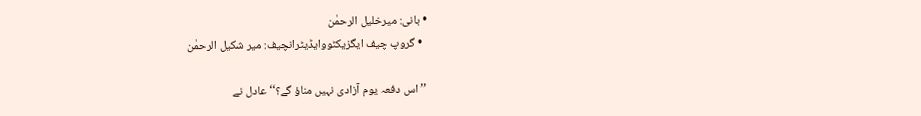• بانی: میرخلیل الرحمٰن
  • گروپ چیف ایگزیکٹووایڈیٹرانچیف: میر شکیل الرحمٰن

’’اس دفعہ یوم آزادی نہیں مناؤ گے؟‘‘ عادل نے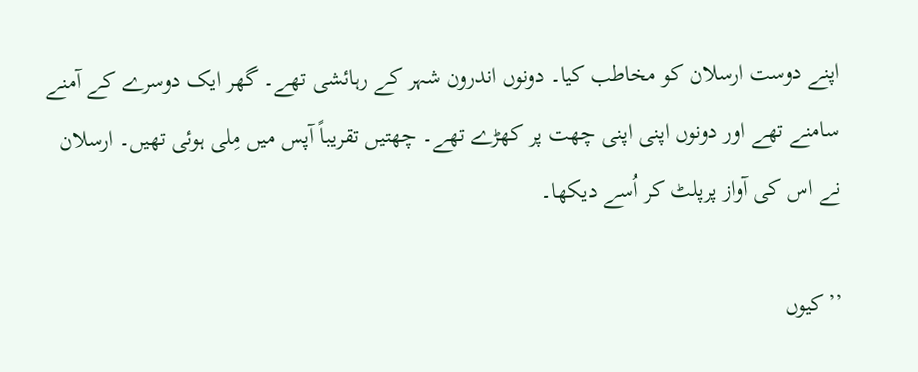اپنے دوست ارسلان کو مخاطب کیا۔ دونوں اندرون شہر کے رہائشی تھے۔ گھر ایک دوسرے کے آمنے سامنے تھے اور دونوں اپنی اپنی چھت پر کھڑے تھے۔ چھتیں تقریباً آپس میں مِلی ہوئی تھیں۔ ارسلان نے اس کی آواز پرپلٹ کر اُسے دیکھا۔

’’کیوں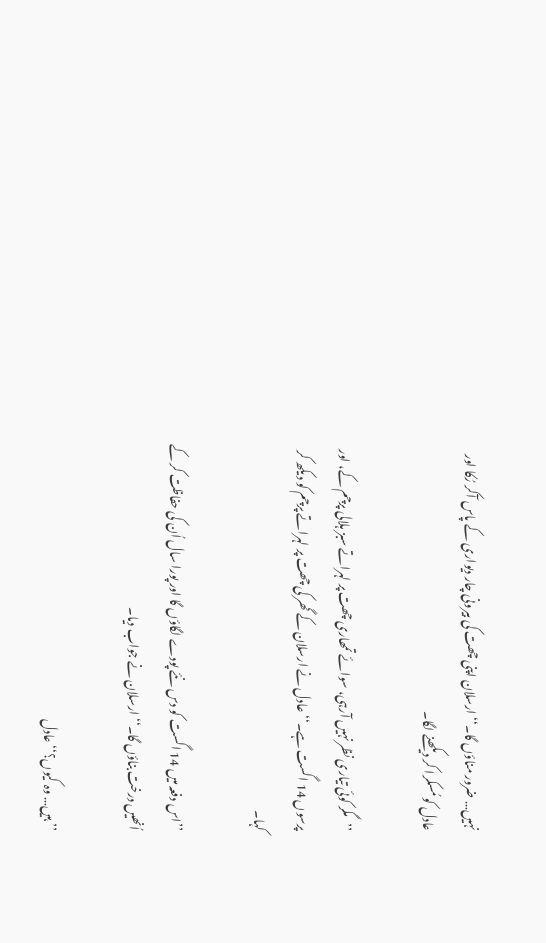نہیں… ضرور مناؤں گا۔‘‘ ارسلان اپنی چھت کی بیرونی چار دیواری کے پاس آکر رُکا اور عادل کو مُسکرا کر دیکھنے لگا۔

’’مگر کوئی تیاری نظر نہیں آرہی، سوائے تمھاری چھت پر لہراتے سبز ہلالی پرچم کے، اور پرسوں 14 اگست ہے۔‘‘ عادل نے ارسلان کے گھر کی چھت پر لہراتے پرچم کو دیکھ کر کہا۔

’’اس دفعہ میں 14 اگست کو دس نئے پودے لگاؤں گا اور پورا سال اُن کی حفاظت کر کے اُنھیں درخت بناؤں گا۔‘‘ ارسلان نے جواب دیا۔

’’ہیں… وہ کیوں؟‘‘ عادل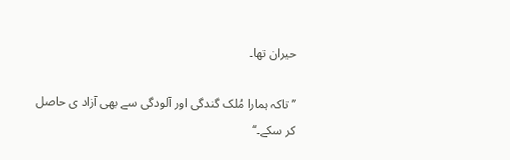حیران تھا۔

’’تاکہ ہمارا مُلک گندگی اور آلودگی سے بھی آزاد ی حاصل کر سکے۔‘‘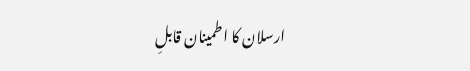ارسلان کا اطمینان قابلِ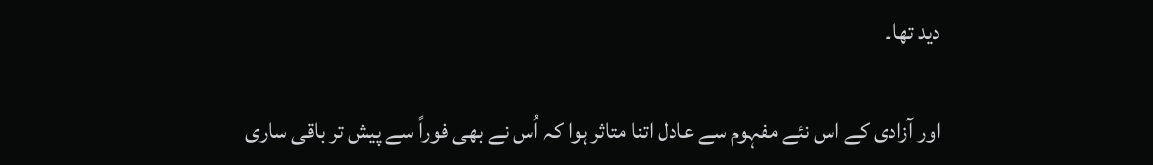دید تھا۔

اور آزادی کے اس نئے مفہوم سے عادل اتنا متاثر ہوا کہ اُس نے بھی فوراً سے پیش تر باقی ساری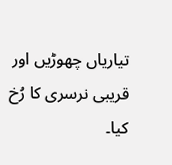تیاریاں چھوڑیں اور قریبی نرسری کا رُخ کیا۔